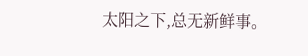太阳之下,总无新鲜事。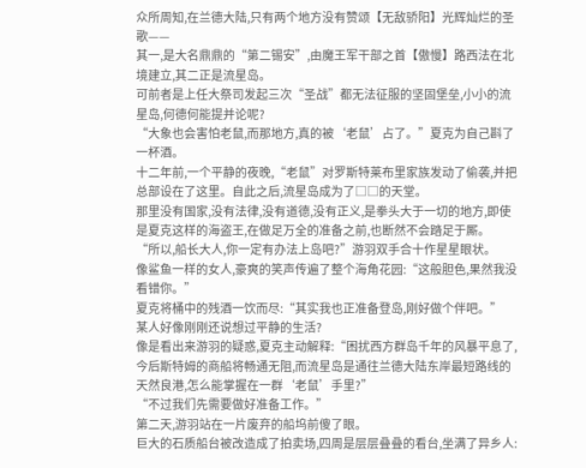众所周知,在兰德大陆,只有两个地方没有赞颂【无敌骄阳】光辉灿烂的圣歌——
其一,是大名鼎鼎的“第二锡安”,由魔王军干部之首【傲慢】路西法在北境建立,其二正是流星岛。
可前者是上任大祭司发起三次“圣战”都无法征服的坚固堡垒,小小的流星岛,何德何能提并论呢?
“大象也会害怕老鼠,而那地方,真的被‘老鼠’占了。”夏克为自己斟了一杯酒。
十二年前,一个平静的夜晚,“老鼠”对罗斯特莱布里家族发动了偷袭,并把总部设在了这里。自此之后,流星岛成为了□□的天堂。
那里没有国家,没有法律,没有道德,没有正义,是拳头大于一切的地方,即使是夏克这样的海盗王,在做足万全的准备之前,也断然不会踏足于厮。
“所以,船长大人,你一定有办法上岛吧?”游羽双手合十作星星眼状。
像鲨鱼一样的女人,豪爽的笑声传遍了整个海角花园:“这般胆色,果然我没看错你。”
夏克将桶中的残酒一饮而尽:“其实我也正准备登岛,刚好做个伴吧。”
某人好像刚刚还说想过平静的生活?
像是看出来游羽的疑惑,夏克主动解释:“困扰西方群岛千年的风暴平息了,今后斯特姆的商船将畅通无阻,而流星岛是通往兰德大陆东岸最短路线的天然良港,怎么能掌握在一群‘老鼠’手里?”
“不过我们先需要做好准备工作。”
第二天,游羽站在一片废弃的船坞前傻了眼。
巨大的石质船台被改造成了拍卖场,四周是层层叠叠的看台,坐满了异乡人: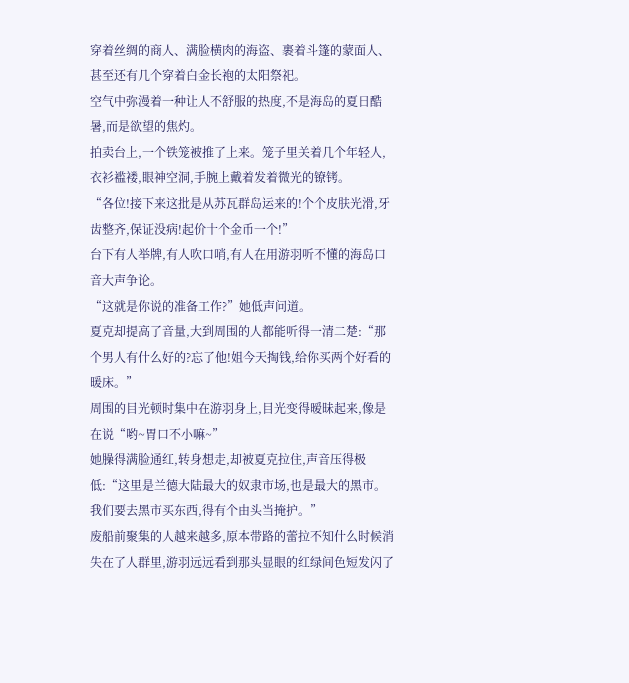穿着丝绸的商人、满脸横肉的海盗、裹着斗篷的蒙面人、甚至还有几个穿着白金长袍的太阳祭祀。
空气中弥漫着一种让人不舒服的热度,不是海岛的夏日酷暑,而是欲望的焦灼。
拍卖台上,一个铁笼被推了上来。笼子里关着几个年轻人,衣衫褴褛,眼神空洞,手腕上戴着发着微光的镣铐。
“各位!接下来这批是从苏瓦群岛运来的!个个皮肤光滑,牙齿整齐,保证没病!起价十个金币一个!”
台下有人举牌,有人吹口哨,有人在用游羽听不懂的海岛口音大声争论。
“这就是你说的准备工作?”她低声问道。
夏克却提高了音量,大到周围的人都能听得一清二楚:“那个男人有什么好的?忘了他!姐今天掏钱,给你买两个好看的暖床。”
周围的目光顿时集中在游羽身上,目光变得暧昧起来,像是在说“哟~胃口不小嘛~”
她臊得满脸通红,转身想走,却被夏克拉住,声音压得极低:“这里是兰德大陆最大的奴隶市场,也是最大的黑市。我们要去黑市买东西,得有个由头当掩护。”
废船前聚集的人越来越多,原本带路的蕾拉不知什么时候消失在了人群里,游羽远远看到那头显眼的红绿间色短发闪了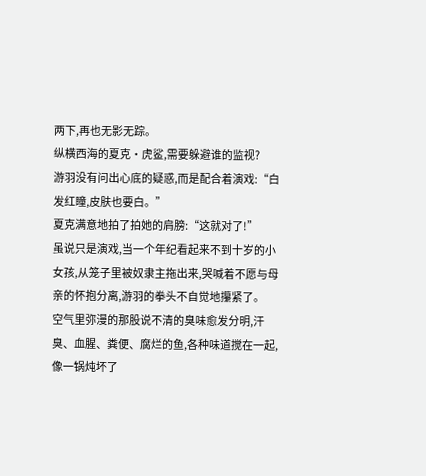两下,再也无影无踪。
纵横西海的夏克·虎鲨,需要躲避谁的监视?
游羽没有问出心底的疑惑,而是配合着演戏:“白发红瞳,皮肤也要白。”
夏克满意地拍了拍她的肩膀:“这就对了!”
虽说只是演戏,当一个年纪看起来不到十岁的小女孩,从笼子里被奴隶主拖出来,哭喊着不愿与母亲的怀抱分离,游羽的拳头不自觉地攥紧了。
空气里弥漫的那股说不清的臭味愈发分明,汗臭、血腥、粪便、腐烂的鱼,各种味道搅在一起,像一锅炖坏了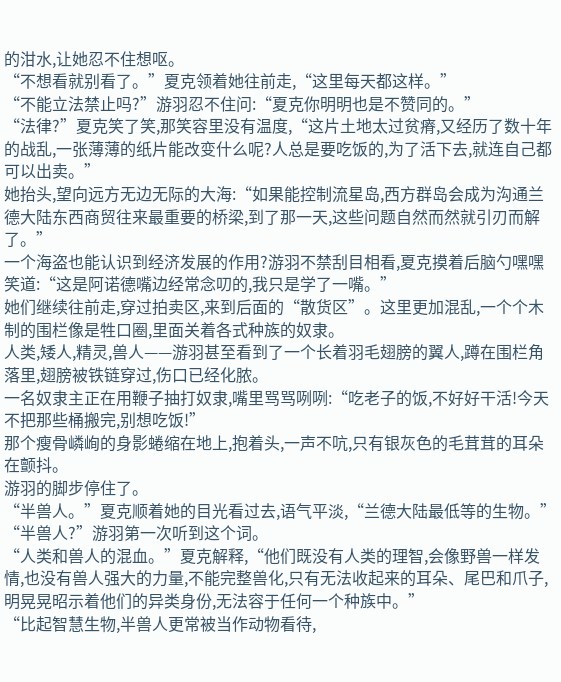的泔水,让她忍不住想呕。
“不想看就别看了。”夏克领着她往前走,“这里每天都这样。”
“不能立法禁止吗?”游羽忍不住问:“夏克你明明也是不赞同的。”
“法律?”夏克笑了笑,那笑容里没有温度,“这片土地太过贫瘠,又经历了数十年的战乱,一张薄薄的纸片能改变什么呢?人总是要吃饭的,为了活下去,就连自己都可以出卖。”
她抬头,望向远方无边无际的大海:“如果能控制流星岛,西方群岛会成为沟通兰德大陆东西商贸往来最重要的桥梁,到了那一天,这些问题自然而然就引刃而解了。”
一个海盗也能认识到经济发展的作用?游羽不禁刮目相看,夏克摸着后脑勺嘿嘿笑道:“这是阿诺德嘴边经常念叨的,我只是学了一嘴。”
她们继续往前走,穿过拍卖区,来到后面的“散货区”。这里更加混乱,一个个木制的围栏像是牲口圈,里面关着各式种族的奴隶。
人类,矮人,精灵,兽人——游羽甚至看到了一个长着羽毛翅膀的翼人,蹲在围栏角落里,翅膀被铁链穿过,伤口已经化脓。
一名奴隶主正在用鞭子抽打奴隶,嘴里骂骂咧咧:“吃老子的饭,不好好干活!今天不把那些桶搬完,别想吃饭!”
那个瘦骨嶙峋的身影蜷缩在地上,抱着头,一声不吭,只有银灰色的毛茸茸的耳朵在颤抖。
游羽的脚步停住了。
“半兽人。”夏克顺着她的目光看过去,语气平淡,“兰德大陆最低等的生物。”
“半兽人?”游羽第一次听到这个词。
“人类和兽人的混血。”夏克解释,“他们既没有人类的理智,会像野兽一样发情,也没有兽人强大的力量,不能完整兽化,只有无法收起来的耳朵、尾巴和爪子,明晃晃昭示着他们的异类身份,无法容于任何一个种族中。”
“比起智慧生物,半兽人更常被当作动物看待,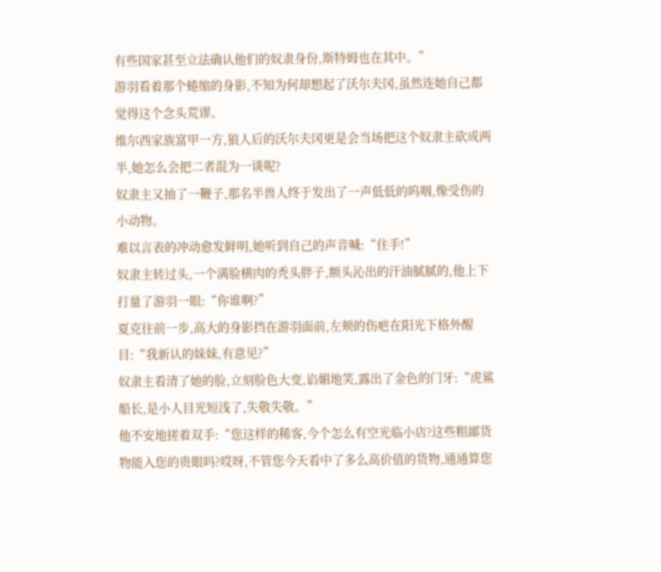有些国家甚至立法确认他们的奴隶身份,斯特姆也在其中。”
游羽看着那个蜷缩的身影,不知为何却想起了沃尔夫冈,虽然连她自己都觉得这个念头荒谬。
维尔西家族富甲一方,狼人后的沃尔夫冈更是会当场把这个奴隶主砍成两半,她怎么会把二者混为一谈呢?
奴隶主又抽了一鞭子,那名半兽人终于发出了一声低低的呜咽,像受伤的小动物。
难以言表的冲动愈发鲜明,她听到自己的声音喊:“住手!”
奴隶主转过头,一个满脸横肉的秃头胖子,额头沁出的汗油腻腻的,他上下打量了游羽一眼:“你谁啊?”
夏克往前一步,高大的身影挡在游羽面前,左颊的伤疤在阳光下格外醒目:“我新认的妹妹,有意见?”
奴隶主看清了她的脸,立刻脸色大变,谄媚地笑,露出了金色的门牙:“虎鲨船长,是小人目光短浅了,失敬失敬。”
他不安地搓着双手:“您这样的稀客,今个怎么有空光临小店?这些粗鄙货物能入您的贵眼吗?哎呀,不管您今天看中了多么高价值的货物,通通算您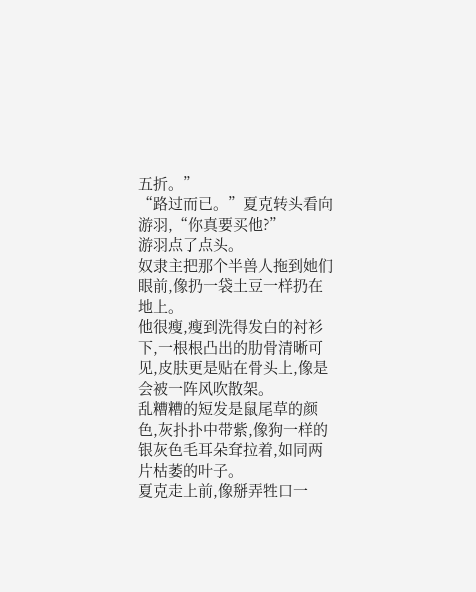五折。”
“路过而已。”夏克转头看向游羽,“你真要买他?”
游羽点了点头。
奴隶主把那个半兽人拖到她们眼前,像扔一袋土豆一样扔在地上。
他很瘦,瘦到洗得发白的衬衫下,一根根凸出的肋骨清晰可见,皮肤更是贴在骨头上,像是会被一阵风吹散架。
乱糟糟的短发是鼠尾草的颜色,灰扑扑中带紫,像狗一样的银灰色毛耳朵耷拉着,如同两片枯萎的叶子。
夏克走上前,像掰弄牲口一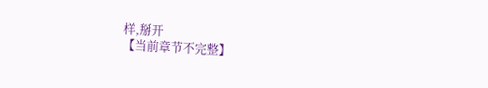样,掰开
【当前章节不完整】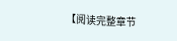【阅读完整章节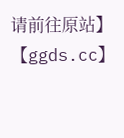请前往原站】
【ggds.cc】